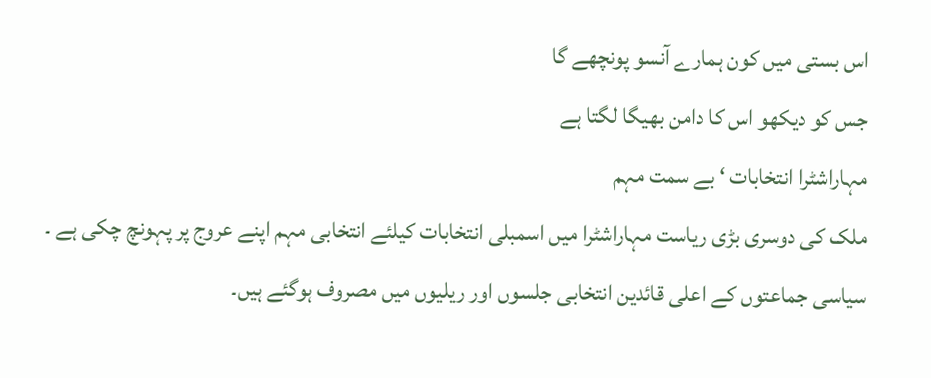اس بستی میں کون ہمارے آنسو پونچھے گا
جس کو دیکھو اس کا دامن بھیگا لگتا ہے
مہاراشٹرا انتخابات ‘ بے سمت مہم
ملک کی دوسری بڑی ریاست مہاراشٹرا میں اسمبلی انتخابات کیلئے انتخابی مہم اپنے عروج پر پہونچ چکی ہے ۔ سیاسی جماعتوں کے اعلی قائدین انتخابی جلسوں اور ریلیوں میں مصروف ہوگئے ہیں۔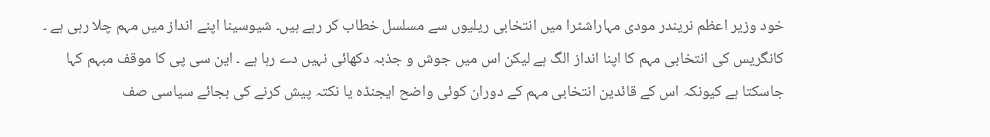خود وزیر اعظم نریندر مودی مہاراشٹرا میں انتخابی ریلیوں سے مسلسل خطاب کر رہے ہیں۔ شیوسینا اپنے انداز میں مہم چلا رہی ہے ۔ کانگریس کی انتخابی مہم کا اپنا انداز الگ ہے لیکن اس میں جوش و جذبہ دکھائی نہیں دے رہا ہے ۔ این سی پی کا موقف مبہم کہا جاسکتا ہے کیونکہ اس کے قائدین انتخابی مہم کے دوران کوئی واضح ایجنڈہ یا نکتہ پیش کرنے کی بجائے سیاسی صف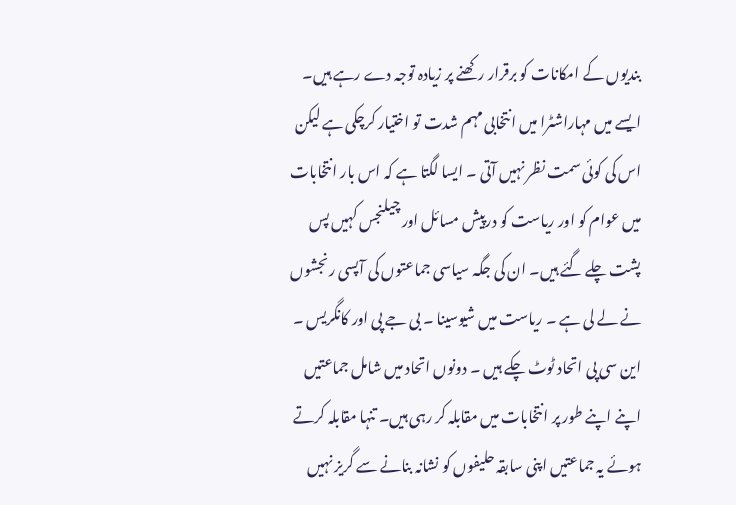بندیوں کے امکانات کو برقرار رکھنے پر زیادہ توجہ دے رہے ہیں۔ ایسے میں مہاراشٹرا میں انتخابی مہم شدت تو اختیار کرچکی ہے لیکن اس کی کوئی سمت نظر نہیں آتی ۔ ایسا لگتا ہے کہ اس بار انتخابات میں عوام کو اور ریاست کو درپیش مسائل اور چیلنجس کہیں پس پشت چلے گئے ہیں۔ ان کی جگہ سیاسی جماعتوں کی آپسی رنجشوں نے لے لی ہے ۔ ریاست میں شیوسینا ۔ بی جے پی اور کانگریس ۔ این سی پی اتحاد ٹوٹ چکے ہیں ۔ دونوں اتحاد میں شامل جماعتیں اپنے اپنے طور پر انتخابات میں مقابلہ کر رہی ہیں۔ تنہا مقابلہ کرتے ہوئے یہ جماعتیں اپنی سابقہ حلیفوں کو نشانہ بنانے سے گریز نہیں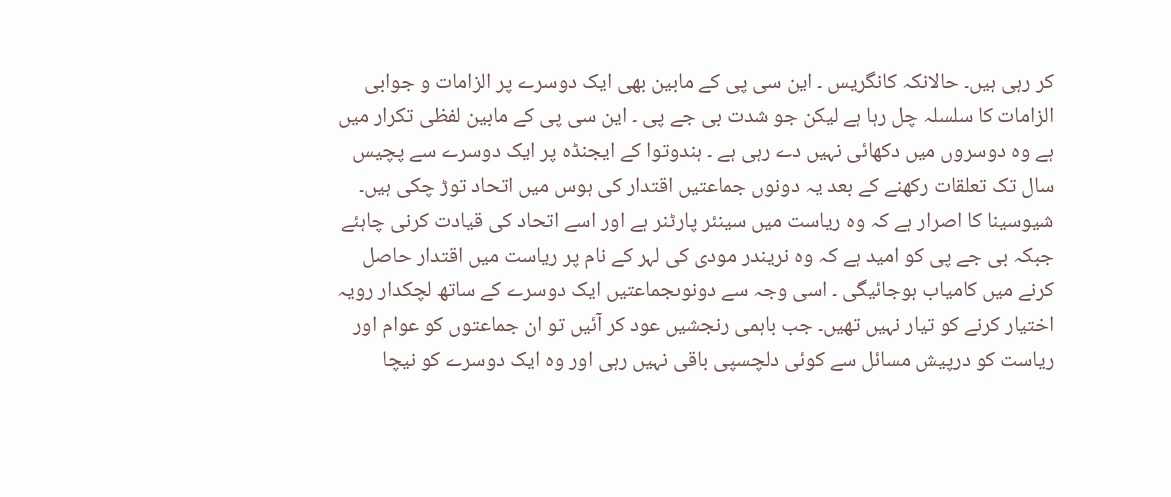کر رہی ہیں۔ حالانکہ کانگریس ۔ این سی پی کے مابین بھی ایک دوسرے پر الزامات و جوابی الزامات کا سلسلہ چل رہا ہے لیکن جو شدت بی جے پی ۔ این سی پی کے مابین لفظی تکرار میں ہے وہ دوسروں میں دکھائی نہیں دے رہی ہے ۔ ہندوتوا کے ایجنڈہ پر ایک دوسرے سے پچیس سال تک تعلقات رکھنے کے بعد یہ دونوں جماعتیں اقتدار کی ہوس میں اتحاد توڑ چکی ہیں۔ شیوسینا کا اصرار ہے کہ وہ ریاست میں سینئر پارٹنر ہے اور اسے اتحاد کی قیادت کرنی چاہئے جبکہ بی جے پی کو امید ہے کہ وہ نریندر مودی کی لہر کے نام پر ریاست میں اقتدار حاصل کرنے میں کامیاب ہوجائیگی ۔ اسی وجہ سے دونوںجماعتیں ایک دوسرے کے ساتھ لچکدار رویہ اختیار کرنے کو تیار نہیں تھیں۔ جب باہمی رنجشیں عود کر آئیں تو ان جماعتوں کو عوام اور ریاست کو درپیش مسائل سے کوئی دلچسپی باقی نہیں رہی اور وہ ایک دوسرے کو نیچا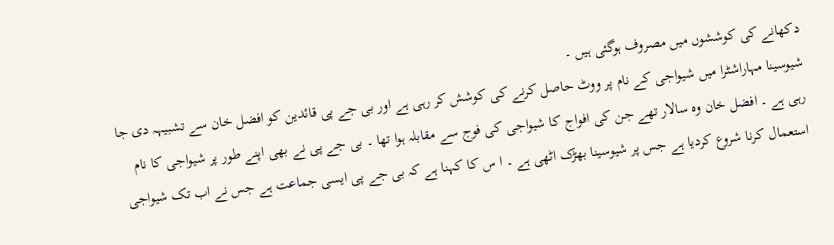دکھانے کی کوششوں میں مصروف ہوگئی ہیں ۔
شیوسینا مہاراشٹرا میں شیواجی کے نام پر ووٹ حاصل کرنے کی کوشش کر رہی ہے اور بی جے پی قائدین کو افضل خان سے تشبیہہ دی جا رہی ہے ۔ افضل خان وہ سالار تھے جن کی افواج کا شیواجی کی فوج سے مقابلہ ہوا تھا ۔ بی جے پی نے بھی اپنے طور پر شیواجی کا نام استعمال کرنا شروع کردیا ہے جس پر شیوسینا بھڑک اٹھی ہے ۔ ا س کا کہنا ہے کہ بی جے پی ایسی جماعت ہے جس نے اب تک شیواجی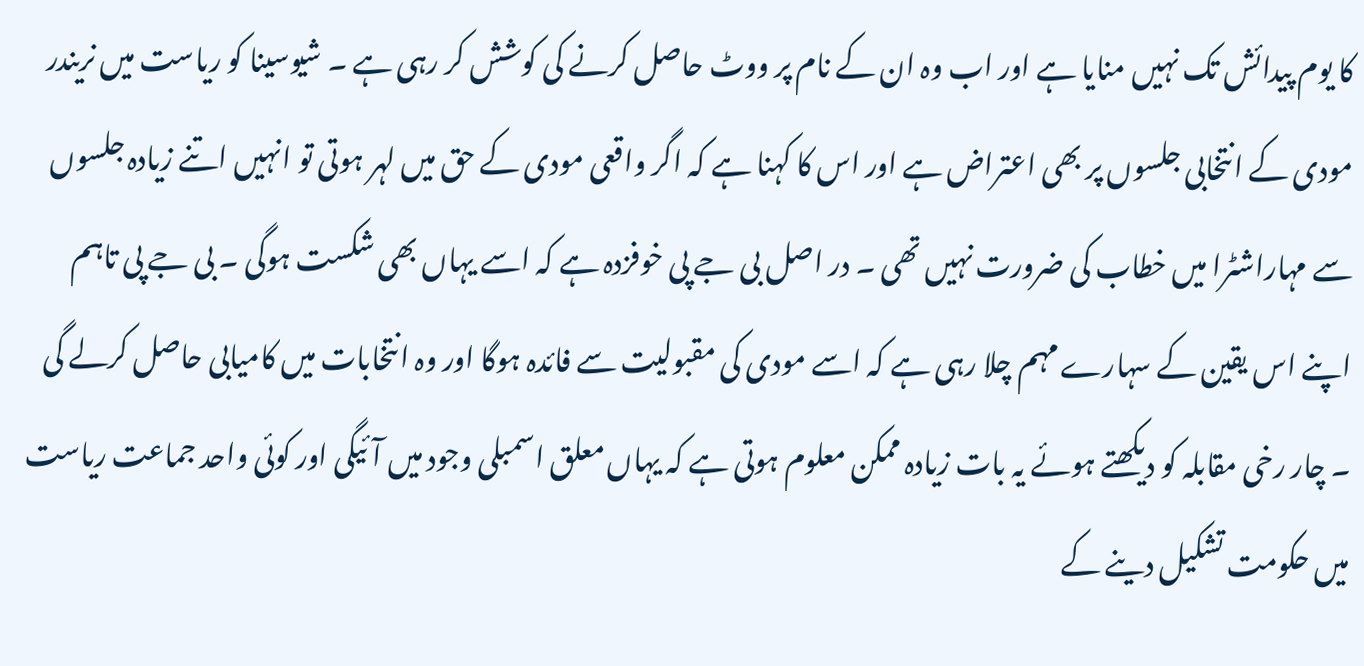کا یوم پیدائش تک نہیں منایا ہے اور اب وہ ان کے نام پر ووٹ حاصل کرنے کی کوشش کر رہی ہے ۔ شیوسینا کو ریاست میں نریندر مودی کے انتخابی جلسوں پر بھی اعتراض ہے اور اس کا کہنا ہے کہ اگر واقعی مودی کے حق میں لہر ہوتی تو انہیں اتنے زیادہ جلسوں سے مہاراشٹرا میں خطاب کی ضرورت نہیں تھی ۔ در اصل بی جے پی خوفزدہ ہے کہ اسے یہاں بھی شکست ہوگی ۔ بی جے پی تاہم اپنے اس یقین کے سہارے مہم چلا رہی ہے کہ اسے مودی کی مقبولیت سے فائدہ ہوگا اور وہ انتخابات میں کامیابی حاصل کرلے گی ۔ چار رخی مقابلہ کو دیکھتے ہوئے یہ بات زیادہ ممکن معلوم ہوتی ہے کہ یہاں معلق اسمبلی وجود میں آئیگی اور کوئی واحد جماعت ریاست میں حکومت تشکیل دینے کے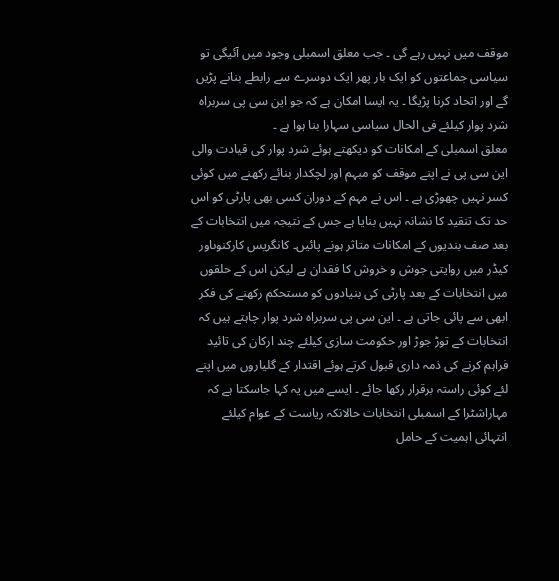موقف میں نہیں رہے گی ۔ جب معلق اسمبلی وجود میں آئیگی تو سیاسی جماعتوں کو ایک بار پھر ایک دوسرے سے رابطے بنانے پڑیں گے اور اتحاد کرنا پڑیگا ۔ یہ ایسا امکان ہے کہ جو این سی پی سربراہ شرد پوار کیلئے فی الحال سیاسی سہارا بنا ہوا ہے ۔
معلق اسمبلی کے امکانات کو دیکھتے ہوئے شرد پوار کی قیادت والی این سی پی نے اپنے موقف کو مبہم اور لچکدار بنائے رکھنے میں کوئی کسر نہیں چھوڑی ہے ۔ اس نے مہم کے دوران کسی بھی پارٹی کو اس حد تک تنقید کا نشانہ نہیں بنایا ہے جس کے نتیجہ میں انتخابات کے بعد صف بندیوں کے امکانات متاثر ہونے پائیں۔ کانگریس کارکنوںاور کیڈر میں روایتی جوش و خروش کا فقدان ہے لیکن اس کے حلقوں میں انتخابات کے بعد پارٹی کی بنیادوں کو مستحکم رکھنے کی فکر ابھی سے پائی جاتی ہے ۔ این سی پی سربراہ شرد پوار چاہتے ہیں کہ انتخابات کے توڑ جوڑ اور حکومت سازی کیلئے چند ارکان کی تائید فراہم کرنے کی ذمہ داری قبول کرتے ہوئے اقتدار کے گلیاروں میں اپنے لئے کوئی راستہ برقرار رکھا جائے ۔ ایسے میں یہ کہا جاسکتا ہے کہ مہاراشٹرا کے اسمبلی انتخابات حالانکہ ریاست کے عوام کیلئے انتہائی اہمیت کے حامل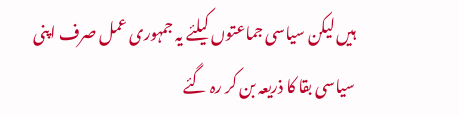ہیں لیکن سیاسی جماعتوں کیلئے یہ جمہوری عمل صرف اپنی سیاسی بقا کا ذریعہ بن کر رہ گئے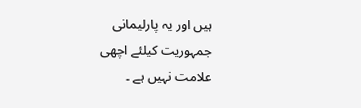ہیں اور یہ پارلیمانی جمہوریت کیلئے اچھی علامت نہیں ہے ۔